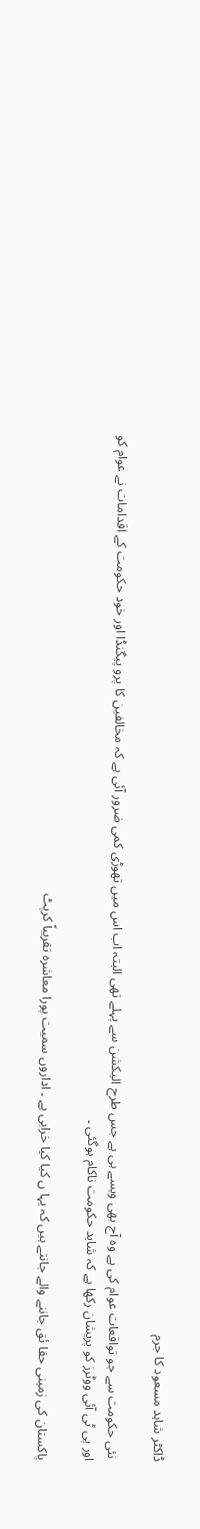ڈاکٹر شاہد مسعود کا جرم

 نئی حکومت سے جو تواقعات عوام کی ہے وہ آج بھی ویسے ہی ہے جس طرح الیکشن سے پہلے تھی البتہ اب اس میں تھوڑی کمی ضرور آئی ہے کہ مخالفین کا پرو پیگنڈا اور خود حکومت کے اقدامات نے عوام کو اور پی ٹی آئی ووٹرز کو پریشان رکھا ہے کہ شاید حکومت ناکام ہوگئی ۔

پاکستان کی زمینی حقا ئق جاننے والے جانتے ہیں کہ یہا ں کیا کیا خرابی ہے ۔ اداروں سمیت پورا معاشرہ تقریباً کرپٹ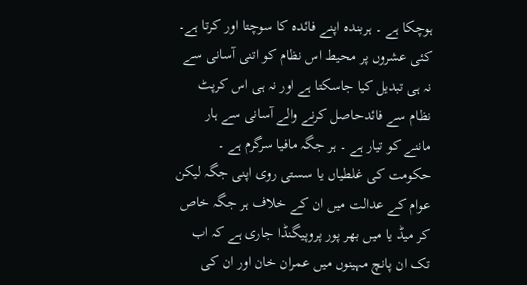ہوچکا ہے ۔ ہربندہ اپنے فائدہ کا سوچتا اور کرتا ہے۔ کئی عشروں پر محیط اس نظام کو اتنی آسانی سے نہ ہی تبدیل کیا جاسکتا ہے اور نہ ہی اس کرپٹ نظام سے فائدحاصل کرنے والے آسانی سے ہار ماننے کو تیار ہے ۔ ہر جگہ مافیا سرگرم ہے ۔ حکومت کی غلطیاں یا سستی روی اپنی جگہ لیکن عوام کے عدالت میں ان کے خلاف ہر جگہ خاص کر میڈ یا میں بھر پور پروپیگنڈا جاری ہے کہ اب تک ان پانچ مہینوں میں عمران خان اور ان کی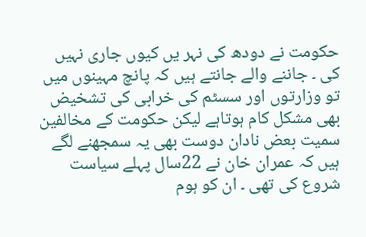حکومت نے دودھ کی نہر یں کیوں جاری نہیں کی ۔ جاننے والے جانتے ہیں کہ پانچ مہینوں میں تو وزارتوں اور سسٹم کی خرابی کی تشخیض بھی مشکل کام ہوتاہے لیکن حکومت کے مخالفین سمیت بعض نادان دوست بھی یہ سمجھنے لگے ہیں کہ عمران خان نے 22سال پہلے سیاست شروع کی تھی ۔ ان کو ہوم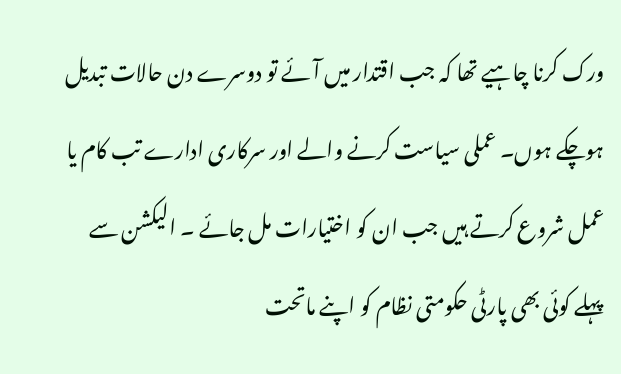ورک کرنا چاہیے تھا کہ جب اقتدار میں آئے تو دوسرے دن حالات تبدیل ہوچکے ہوں۔ عملی سیاست کرنے والے اور سرکاری ادارے تب کام یا عمل شروع کرتے ہیں جب ان کو اختیارات مل جائے ۔ الیکشن سے پہلے کوئی بھی پارٹی حکومتی نظام کو اپنے ماتحت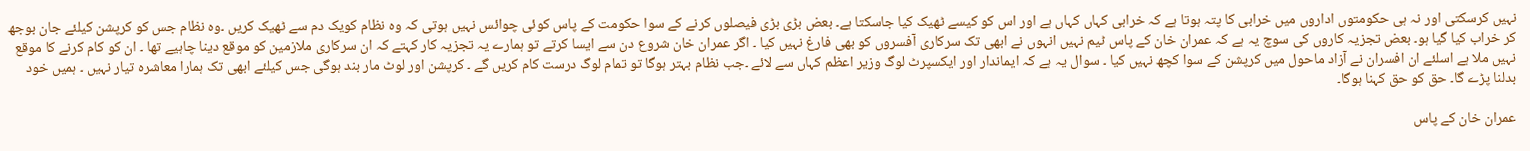نہیں کرسکتی اور نہ ہی حکومتوں اداروں میں خرابی کا پتہ ہوتا ہے کہ خرابی کہاں کہاں ہے اور اس کو کیسے ٹھیک کیا جاسکتا ہے۔ بعض بڑی بڑی فیصلوں کرنے کے سوا حکومت کے پاس کوئی چوائس نہیں ہوتی کہ وہ نظام کویک دم سے ٹھیک کریں ۔وہ نظام جس کو کرپشن کیلئے جان بوجھ کر خراب کیا گیا ہو۔ بعض تجزیہ کاروں کی سوچ یہ ہے کہ عمران خان کے پاس ٹیم نہیں انہوں نے ابھی تک سرکاری آفسروں کو بھی فارغ نہیں کیا ۔ اگر عمران خان شروع دن سے ایسا کرتے تو ہمارے یہ تجزیہ کار کہتے کہ ان سرکاری ملازمین کو موقع دینا چاہیے تھا ۔ ان کو کام کرنے کا موقع نہیں ملا ہے اسلئے ان افسران نے آزاد ماحول میں کرپشن کے سوا کچھ نہیں کیا ۔ سوال یہ ہے کہ ایماندار اور ایکسپرٹ لوگ وزیر اعظم کہاں سے لائے ۔جب نظام بہتر ہوگا تو تمام لوگ درست کام کریں گے ۔ کرپشن اور لوٹ مار بند ہوگی جس کیلئے ابھی تک ہمارا معاشرہ تیار نہیں ۔ ہمیں خود بدلنا پڑے گا۔ حق کو حق کہنا ہوگا۔

عمران خان کے پاس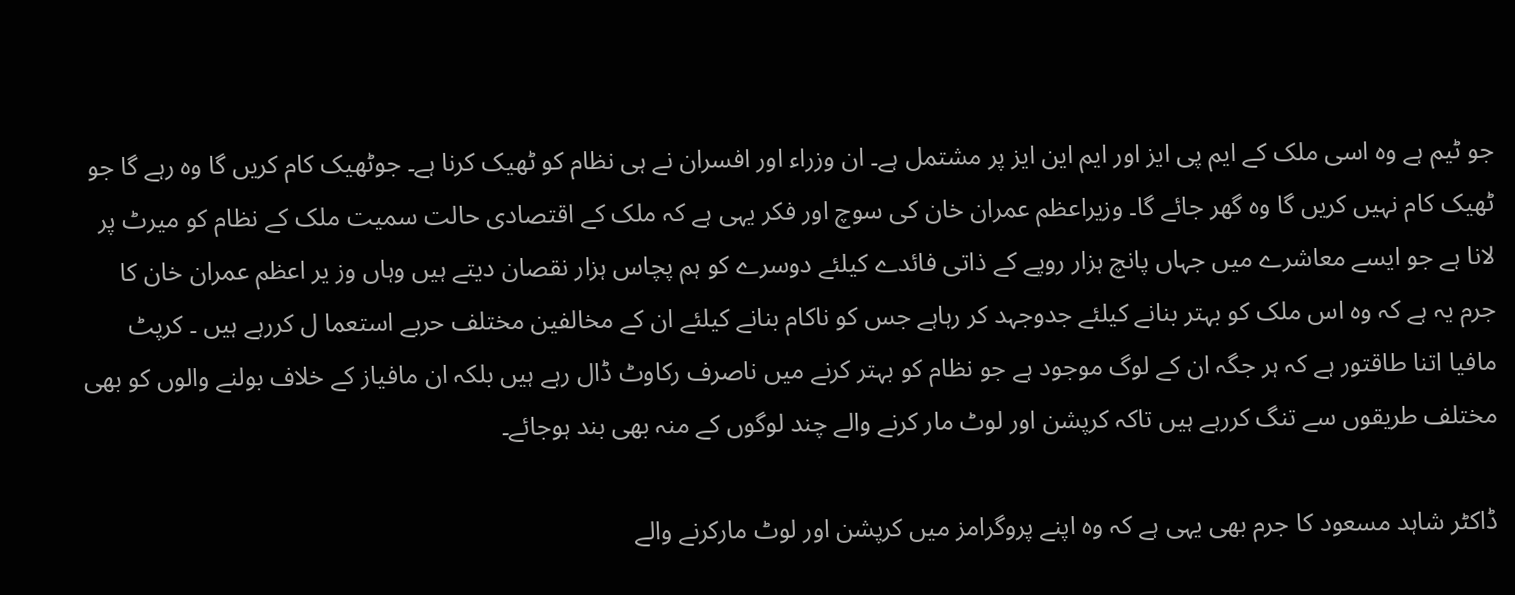جو ٹیم ہے وہ اسی ملک کے ایم پی ایز اور ایم این ایز پر مشتمل ہے۔ ان وزراء اور افسران نے ہی نظام کو ٹھیک کرنا ہے۔ جوٹھیک کام کریں گا وہ رہے گا جو ٹھیک کام نہیں کریں گا وہ گھر جائے گا۔ وزیراعظم عمران خان کی سوچ اور فکر یہی ہے کہ ملک کے اقتصادی حالت سمیت ملک کے نظام کو میرٹ پر لانا ہے جو ایسے معاشرے میں جہاں پانچ ہزار روپے کے ذاتی فائدے کیلئے دوسرے کو ہم پچاس ہزار نقصان دیتے ہیں وہاں وز یر اعظم عمران خان کا جرم یہ ہے کہ وہ اس ملک کو بہتر بنانے کیلئے جدوجہد کر رہاہے جس کو ناکام بنانے کیلئے ان کے مخالفین مختلف حربے استعما ل کررہے ہیں ۔ کرپٹ مافیا اتنا طاقتور ہے کہ ہر جگہ ان کے لوگ موجود ہے جو نظام کو بہتر کرنے میں ناصرف رکاوٹ ڈال رہے ہیں بلکہ ان مافیاز کے خلاف بولنے والوں کو بھی مختلف طریقوں سے تنگ کررہے ہیں تاکہ کرپشن اور لوٹ مار کرنے والے چند لوگوں کے منہ بھی بند ہوجائے۔

ڈاکٹر شاہد مسعود کا جرم بھی یہی ہے کہ وہ اپنے پروگرامز میں کرپشن اور لوٹ مارکرنے والے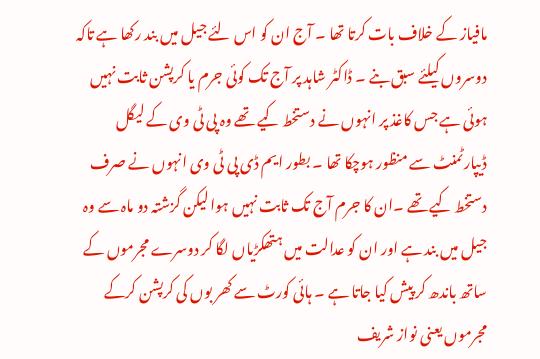مافیاز کے خلاف بات کرتا تھا ۔ آج ان کو اس لئے جیل میں بند رکھا ہے تاکہ دوسروں کیلئے سبق بنے ۔ ڈاکٹر شاہد پر آج تک کوئی جرم یا کرپشن ثابت نہیں ہوئی ہے جس کاغذ پر انہوں نے دستخط کیے تھے وہ پی ٹی وی کے لیگل ڈیپارٹمنٹ سے منظور ہوچکا تھا ۔ بطور ایم ڈی پی ٹی وی انہوں نے صرف دستخط کیے تھے ۔ان کا جرم آج تک ثابت نہیں ہوا لیکن گزشتہ دو ماہ سے وہ جیل میں بند ہے اور ان کو عدالت میں ہتھکڑیاں لگا کر دوسرے مجرموں کے ساتھ باندھ کر پیش کیا جاتا ہے ۔ ہائی کورٹ سے کھر بوں کی کرپشن کرکے مجرموں یعنی نواز شریف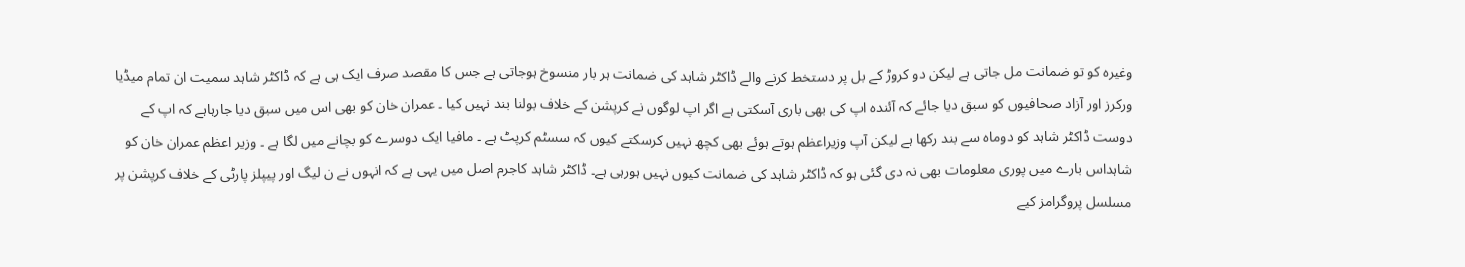وغیرہ کو تو ضمانت مل جاتی ہے لیکن دو کروڑ کے بل پر دستخط کرنے والے ڈاکٹر شاہد کی ضمانت ہر بار منسوخ ہوجاتی ہے جس کا مقصد صرف ایک ہی ہے کہ ڈاکٹر شاہد سمیت ان تمام میڈیا ورکرز اور آزاد صحافیوں کو سبق دیا جائے کہ آئندہ اپ کی بھی باری آسکتی ہے اگر اپ لوگوں نے کرپشن کے خلاف بولنا بند نہیں کیا ۔ عمران خان کو بھی اس میں سبق دیا جارہاہے کہ اپ کے دوست ڈاکٹر شاہد کو دوماہ سے بند رکھا ہے لیکن آپ وزیراعظم ہوتے ہوئے بھی کچھ نہیں کرسکتے کیوں کہ سسٹم کرپٹ ہے ۔ مافیا ایک دوسرے کو بچانے میں لگا ہے ۔ وزیر اعظم عمران خان کو شاہداس بارے میں پوری معلومات بھی نہ دی گئی ہو کہ ڈاکٹر شاہد کی ضمانت کیوں نہیں ہورہی ہے۔ ڈاکٹر شاہد کاجرم اصل میں یہی ہے کہ انہوں نے ن لیگ اور پیپلز پارٹی کے خلاف کرپشن پر مسلسل پروگرامز کیے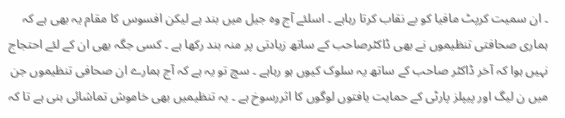۔ ان سمیت کرپٹ مافیا کو بے نقاب کرتا رہاہے ۔ اسلئے آج وہ جیل میں بند ہے لیکن افسوس کا مقام یہ بھی ہے کہ ہماری صحافتی تنظیموں نے بھی ڈاکٹرصاحب کے ساتھ زیادتی پر منہ بند رکھا ہے ۔ کسی جگہ بھی ان کے لئے احتجاج نہیں ہوا کہ آخر ڈاکٹر صاحب کے ساتھ یہ سلوک کیوں ہو رہاہے ۔ سچ تو یہ ہے کہ آج ہمارے ان صحافی تنظیموں جن میں ن لیگ اور پیپلز پارٹی کے حمایت یافتوں لوگوں کا اثررسوخ ہے ۔ یہ تنظیمیں بھی خاموش تماشائی بنی ہے تا کہ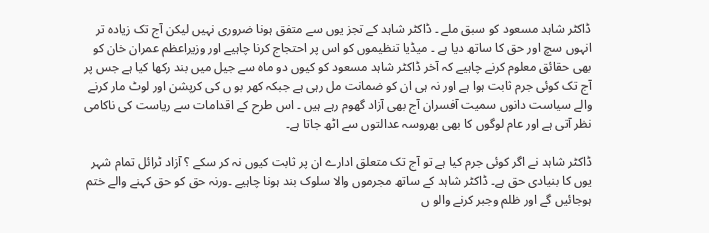ڈاکٹر شاہد مسعود کو سبق ملے ۔ ڈاکٹر شاہد کے تجز یوں سے متفق ہونا ضروری نہیں لیکن آج تک زیادہ تر انہوں سچ اور حق کا ساتھ دیا ہے ۔ میڈیا تنظیموں کو اس پر احتجاج کرنا چاہیے اور وزیراعظم عمران خان کو بھی حقائق معلوم کرنے چاہیے کہ آخر ڈاکٹر شاہد مسعود کو کیوں دو ماہ سے جیل میں بند رکھا کیا ہے جس پر آج تک کوئی جرم ثابت ہوا ہے اور نہ ہی ان کو ضمانت مل رہی ہے جبکہ کھر بو ں کی کرپشن اور لوٹ مار کرنے والے سیاست دانوں سمیت آفسران آج بھی آزاد گھوم رہے ہیں ۔ اس طرح کے اقدامات سے ریاست کی ناکامی نظر آتی ہے اور عام لوگوں کا بھی بھروسہ عدالتوں سے اٹھ جاتا ہے۔

ڈاکٹر شاہد نے اگر کوئی جرم کیا ہے تو آج تک متعلق ادارے ان پر ثابت کیوں نہ کر سکے ؟ آزاد ٹرائل تمام شہر یوں کا بنیادی حق ہے۔ ڈاکٹر شاہد کے ساتھ مجرموں والا سلوک بند ہونا چاہیے ۔ورنہ حق کو حق کہنے والے ختم ہوجائیں گے اور ظلم وجبر کرنے والو ں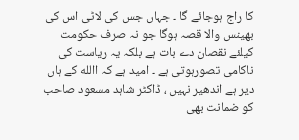کا راج ہوجائے گا ۔ جہاں جس کی لاٹی اس کی بھینس والا قصہ ہوگا جو نہ صرف حکومت کیلئے نقصان دے بات ہے بلکہ یہ ریاست کی ناکامی تصورہوتی ہے ۔ امید ہے کہ االله کے ہاں دیر ہے اندھیر نہیں ، ڈاکٹر شاہد مسعود صاحب کو ضمانت بھی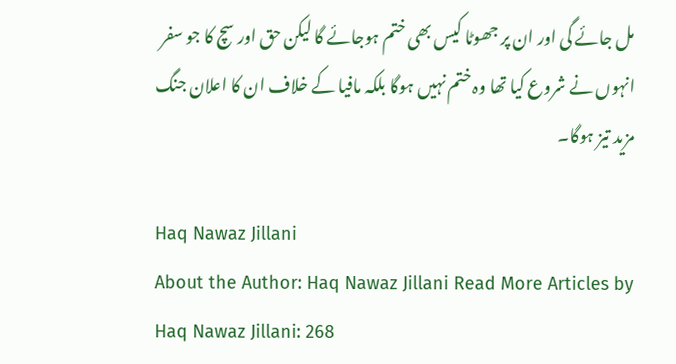مل جائے گی اور ان پر جھوٹا کیس بھی ختم ہوجائے گا لیکن حق اور سچ کا جو سفر انہوں نے شروع کیا تھا وہ ختم نہیں ہوگا بلکہ مافیا کے خلاف ان کا اعلان جنگ مزید تیز ہوگا۔

Haq Nawaz Jillani
About the Author: Haq Nawaz Jillani Read More Articles by Haq Nawaz Jillani: 268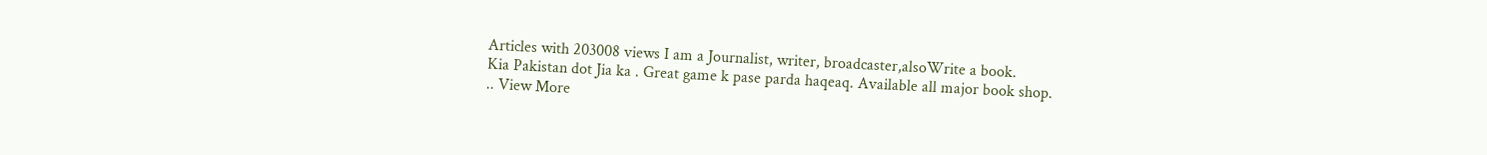Articles with 203008 views I am a Journalist, writer, broadcaster,alsoWrite a book.
Kia Pakistan dot Jia ka . Great game k pase parda haqeaq. Available all major book shop.
.. View More